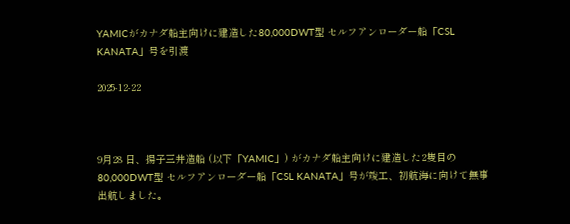YAMICがカナダ船主向けに建造した80,000DWT型 セルフアンローダー船「CSL KANATA」号を引渡

2025-12-22



9月28 日、揚子三井造船 (以下「YAMIC」) がカナダ船主向けに建造した2隻目の80,000DWT型 セルフアンローダー船「CSL KANATA」号が竣工、初航海に向けて無事出航しました。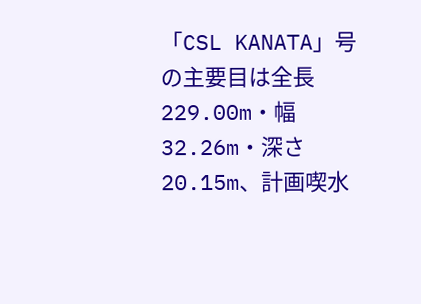「CSL KANATA」号の主要目は全長229.00m・幅32.26m・深さ20.15m、計画喫水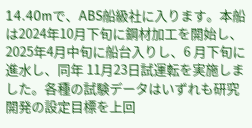14.40mで、ABS船級社に入ります。本船は2024年10月下旬に鋼材加工を開始し、2025年4月中旬に船台入りし、6 月下旬に進水し、同年 11月23日試運転を実施しました。各種の試験データはいずれも研究開発の設定目標を上回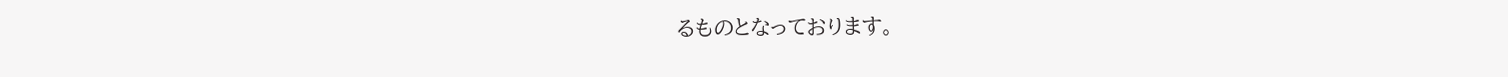るものとなっております。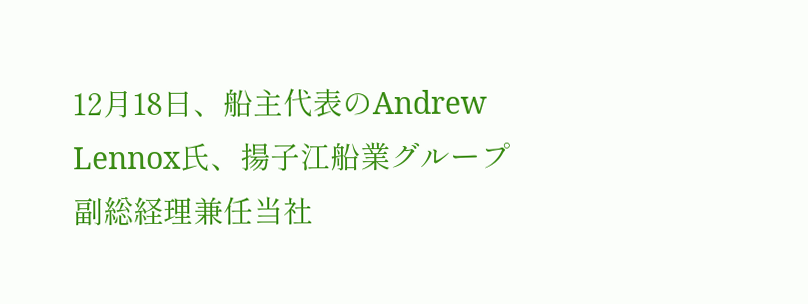12月18日、船主代表のAndrew Lennox氏、揚子江船業グループ副総経理兼任当社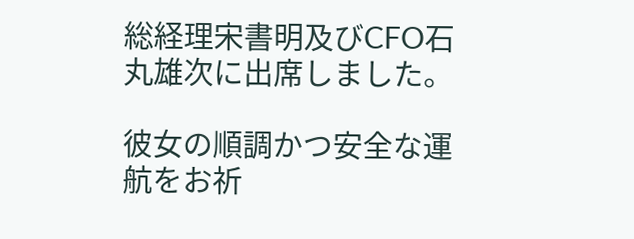総経理宋書明及びCFO石丸雄次に出席しました。

彼女の順調かつ安全な運航をお祈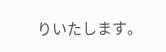りいたします。